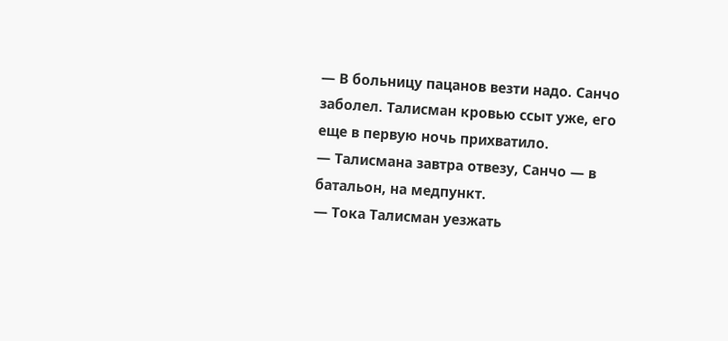— В больницу пацанов везти надо. Санчо заболел. Талисман кровью ссыт уже, его еще в первую ночь прихватило.
— Талисмана завтра отвезу, Санчо — в батальон, на медпункт.
— Тока Талисман уезжать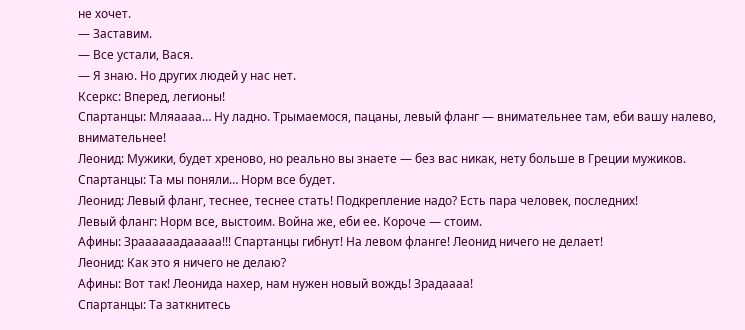не хочет.
— Заставим.
— Все устали, Вася.
— Я знаю. Но других людей у нас нет.
Ксеркс: Вперед, легионы!
Спартанцы: Мляаааа… Ну ладно. Трымаемося, пацаны, левый фланг — внимательнее там, еби вашу налево, внимательнее!
Леонид: Мужики, будет хреново, но реально вы знаете — без вас никак, нету больше в Греции мужиков.
Спартанцы: Та мы поняли… Норм все будет.
Леонид: Левый фланг, теснее, теснее стать! Подкрепление надо? Есть пара человек, последних!
Левый фланг: Норм все, выстоим. Война же, еби ее. Короче — стоим.
Афины: Зраааааадааааа!!! Спартанцы гибнут! На левом фланге! Леонид ничего не делает!
Леонид: Как это я ничего не делаю?
Афины: Вот так! Леонида нахер, нам нужен новый вождь! Зрадаааа!
Спартанцы: Та заткнитесь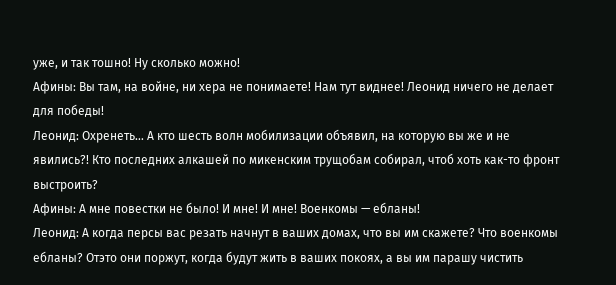уже, и так тошно! Ну сколько можно!
Афины: Вы там, на войне, ни хера не понимаете! Нам тут виднее! Леонид ничего не делает для победы!
Леонид: Охренеть… А кто шесть волн мобилизации объявил, на которую вы же и не явились?! Кто последних алкашей по микенским трущобам собирал, чтоб хоть как-то фронт выстроить?
Афины: А мне повестки не было! И мне! И мне! Военкомы — ебланы!
Леонид: А когда персы вас резать начнут в ваших домах, что вы им скажете? Что военкомы ебланы? Отэто они поржут, когда будут жить в ваших покоях, а вы им парашу чистить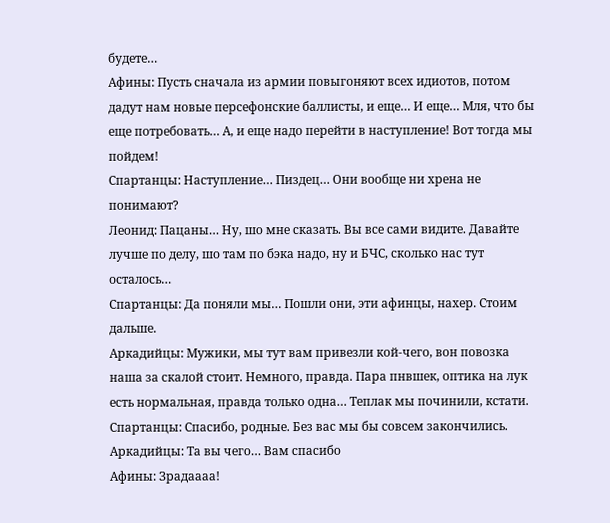будете…
Афины: Пусть сначала из армии повыгоняют всех идиотов, потом дадут нам новые персефонские баллисты, и еще… И еще… Мля, что бы еще потребовать… А, и еще надо перейти в наступление! Вот тогда мы пойдем!
Спартанцы: Наступление… Пиздец… Они вообще ни хрена не понимают?
Леонид: Пацаны… Ну, шо мне сказать. Вы все сами видите. Давайте лучше по делу, шо там по бэка надо, ну и БЧС, сколько нас тут осталось…
Спартанцы: Да поняли мы… Пошли они, эти афинцы, нахер. Стоим дальше.
Аркадийцы: Мужики, мы тут вам привезли кой-чего, вон повозка наша за скалой стоит. Немного, правда. Пара пнвшек, оптика на лук есть нормальная, правда только одна… Теплак мы починили, кстати.
Спартанцы: Спасибо, родные. Без вас мы бы совсем закончились.
Аркадийцы: Та вы чего… Вам спасибо
Афины: Зрадаааа!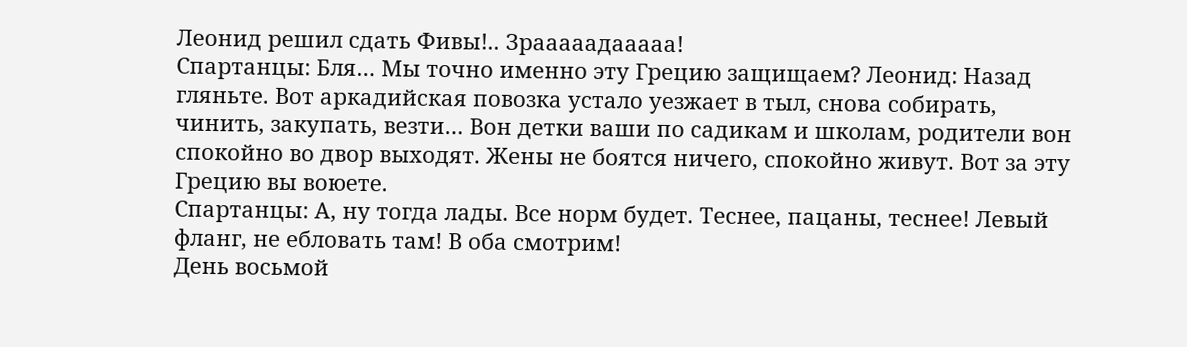Леонид решил сдать Фивы!.. Зрааааадааааа!
Спартанцы: Бля… Мы точно именно эту Грецию защищаем? Леонид: Назад гляньте. Вот аркадийская повозка устало уезжает в тыл, снова собирать, чинить, закупать, везти… Вон детки ваши по садикам и школам, родители вон спокойно во двор выходят. Жены не боятся ничего, спокойно живут. Вот за эту Грецию вы воюете.
Спартанцы: А, ну тогда лады. Все норм будет. Теснее, пацаны, теснее! Левый фланг, не ебловать там! В оба смотрим!
День восьмой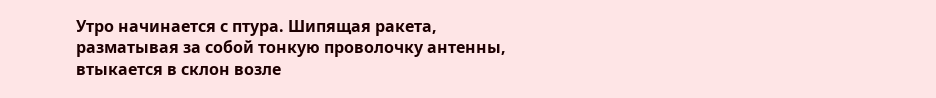Утро начинается с птура. Шипящая ракета, разматывая за собой тонкую проволочку антенны, втыкается в склон возле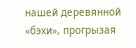нашей деревянной «бэхи», прогрызая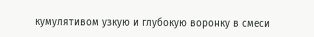кумулятивом узкую и глубокую воронку в смеси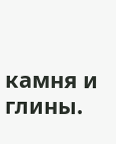камня и глины.